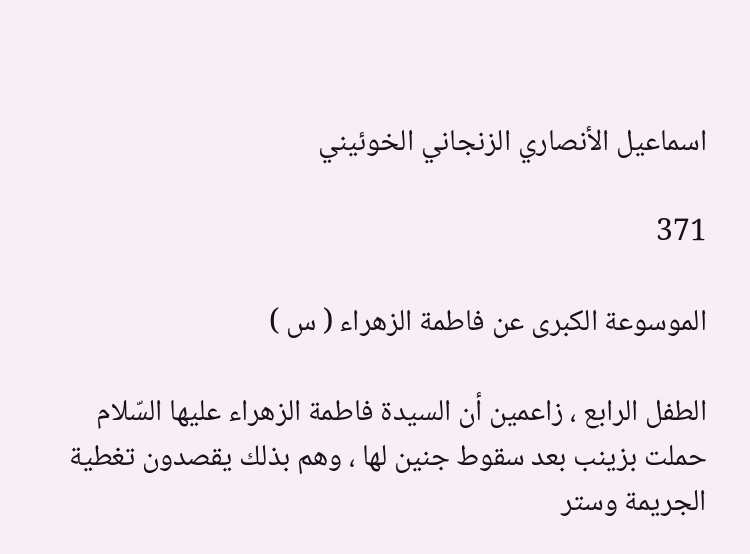اسماعيل الأنصاري الزنجاني الخوئيني

371

الموسوعة الكبرى عن فاطمة الزهراء ( س )

الطفل الرابع ، زاعمين أن السيدة فاطمة الزهراء عليها السّلام حملت بزينب بعد سقوط جنين لها ، وهم بذلك يقصدون تغطية الجريمة وستر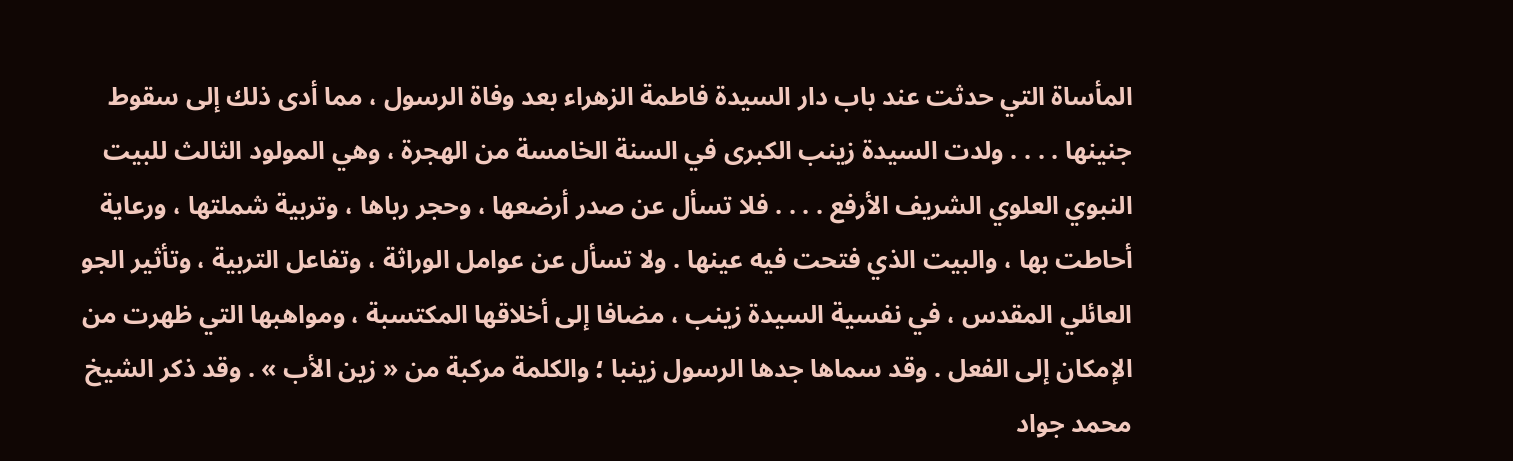المأساة التي حدثت عند باب دار السيدة فاطمة الزهراء بعد وفاة الرسول ، مما أدى ذلك إلى سقوط جنينها . . . . ولدت السيدة زينب الكبرى في السنة الخامسة من الهجرة ، وهي المولود الثالث للبيت النبوي العلوي الشريف الأرفع . . . . فلا تسأل عن صدر أرضعها ، وحجر رباها ، وتربية شملتها ، ورعاية أحاطت بها ، والبيت الذي فتحت فيه عينها . ولا تسأل عن عوامل الوراثة ، وتفاعل التربية ، وتأثير الجو العائلي المقدس ، في نفسية السيدة زينب ، مضافا إلى أخلاقها المكتسبة ، ومواهبها التي ظهرت من الإمكان إلى الفعل . وقد سماها جدها الرسول زينبا ؛ والكلمة مركبة من « زين الأب » . وقد ذكر الشيخ محمد جواد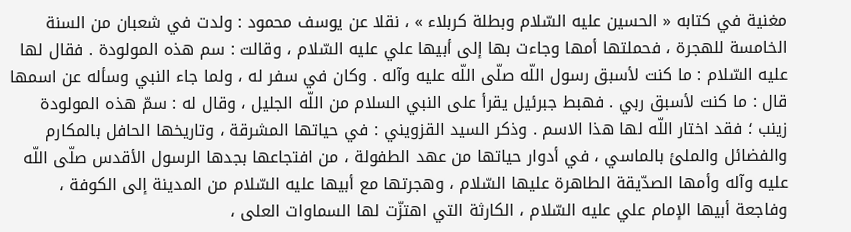مغنية في كتابه « الحسين عليه السّلام وبطلة كربلاء » ، نقلا عن يوسف محمود : ولدت في شعبان من السنة الخامسة للهجرة ، فحملتها أمها وجاءت بها إلى أبيها علي عليه السّلام ، وقالت : سم هذه المولودة . فقال لها عليه السّلام : ما كنت لأسبق رسول اللّه صلّى اللّه عليه وآله . وكان في سفر له ، ولما جاء النبي وسأله عن اسمها قال : ما كنت لأسبق ربي . فهبط جبرئيل يقرأ على النبي السلام من اللّه الجليل ، وقال له : سمّ هذه المولودة زينب ؛ فقد اختار اللّه لها هذا الاسم . وذكر السيد القزويني : في حياتها المشرقة ، وتاريخها الحافل بالمكارم والفضائل والملئ بالماسي ، في أدوار حياتها من عهد الطفولة ، من افتجاعها بجدها الرسول الأقدس صلّى اللّه عليه وآله وأمها الصدّيقة الطاهرة عليها السّلام ، وهجرتها مع أبيها عليه السّلام من المدينة إلى الكوفة ، وفاجعة أبيها الإمام علي عليه السّلام ، الكارثة التي اهتزّت لها السماوات العلى ،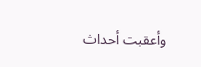وأعقبت أحداث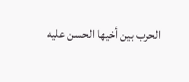الحرب بين أخيها الحسن عليه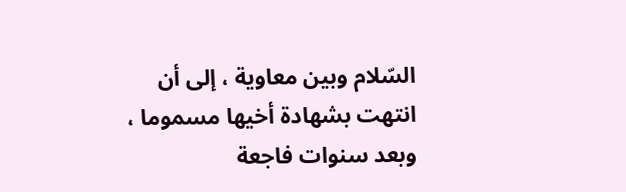السّلام وبين معاوية ، إلى أن انتهت بشهادة أخيها مسموما ، وبعد سنوات فاجعة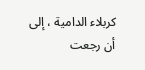كربلاء الدامية ، إلى أن رجعت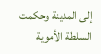إلى المدينة وحكمت السلطة الأموية